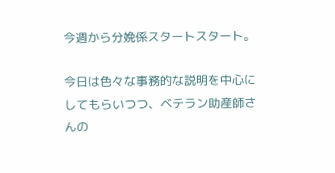今週から分娩係スタートスタート。

今日は色々な事務的な説明を中心にしてもらいつつ、ベテラン助産師さんの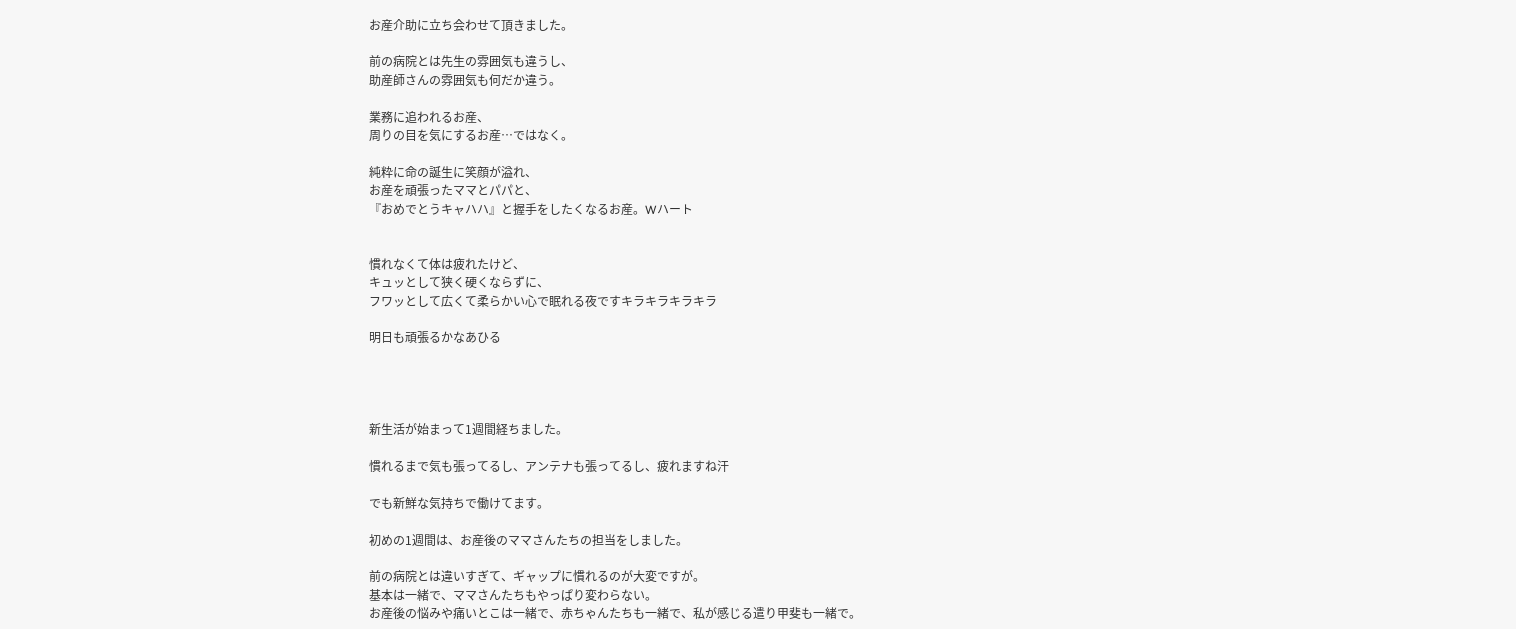お産介助に立ち会わせて頂きました。

前の病院とは先生の雰囲気も違うし、
助産師さんの雰囲気も何だか違う。

業務に追われるお産、
周りの目を気にするお産…ではなく。

純粋に命の誕生に笑顔が溢れ、
お産を頑張ったママとパパと、
『おめでとうキャハハ』と握手をしたくなるお産。Wハート


慣れなくて体は疲れたけど、
キュッとして狭く硬くならずに、
フワッとして広くて柔らかい心で眠れる夜ですキラキラキラキラ

明日も頑張るかなあひる




新生活が始まって1週間経ちました。

慣れるまで気も張ってるし、アンテナも張ってるし、疲れますね汗

でも新鮮な気持ちで働けてます。

初めの1週間は、お産後のママさんたちの担当をしました。

前の病院とは違いすぎて、ギャップに慣れるのが大変ですが。
基本は一緒で、ママさんたちもやっぱり変わらない。
お産後の悩みや痛いとこは一緒で、赤ちゃんたちも一緒で、私が感じる遣り甲斐も一緒で。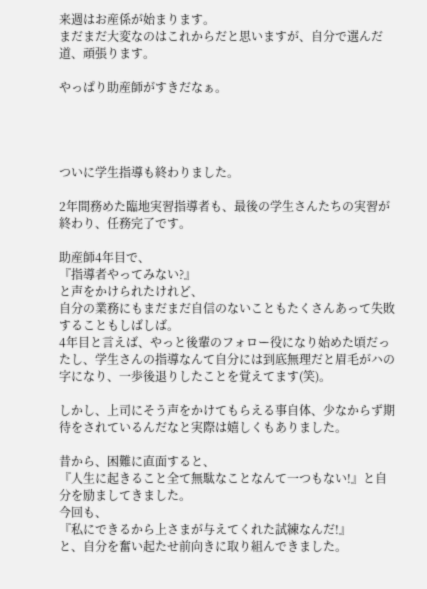来週はお産係が始まります。
まだまだ大変なのはこれからだと思いますが、自分で選んだ道、頑張ります。

やっぱり助産師がすきだなぁ。




ついに学生指導も終わりました。

2年間務めた臨地実習指導者も、最後の学生さんたちの実習が終わり、任務完了です。

助産師4年目で、
『指導者やってみない?』
と声をかけられたけれど、
自分の業務にもまだまだ自信のないこともたくさんあって失敗することもしばしば。
4年目と言えば、やっと後輩のフォロー役になり始めた頃だったし、学生さんの指導なんて自分には到底無理だと眉毛がハの字になり、一歩後退りしたことを覚えてます(笑)。

しかし、上司にそう声をかけてもらえる事自体、少なからず期待をされているんだなと実際は嬉しくもありました。

昔から、困難に直面すると、
『人生に起きること全て無駄なことなんて一つもない!』と自分を励ましてきました。
今回も、
『私にできるから上さまが与えてくれた試練なんだ!』
と、自分を奮い起たせ前向きに取り組んできました。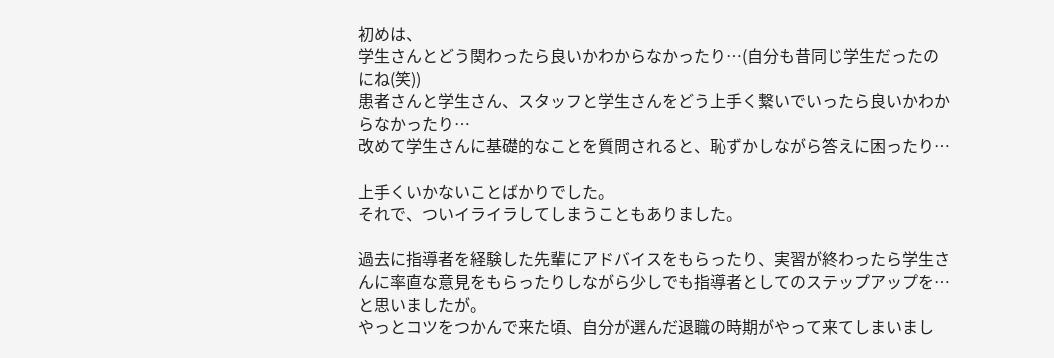初めは、
学生さんとどう関わったら良いかわからなかったり…(自分も昔同じ学生だったのにね(笑))
患者さんと学生さん、スタッフと学生さんをどう上手く繋いでいったら良いかわからなかったり…
改めて学生さんに基礎的なことを質問されると、恥ずかしながら答えに困ったり…

上手くいかないことばかりでした。
それで、ついイライラしてしまうこともありました。

過去に指導者を経験した先輩にアドバイスをもらったり、実習が終わったら学生さんに率直な意見をもらったりしながら少しでも指導者としてのステップアップを…と思いましたが。
やっとコツをつかんで来た頃、自分が選んだ退職の時期がやって来てしまいまし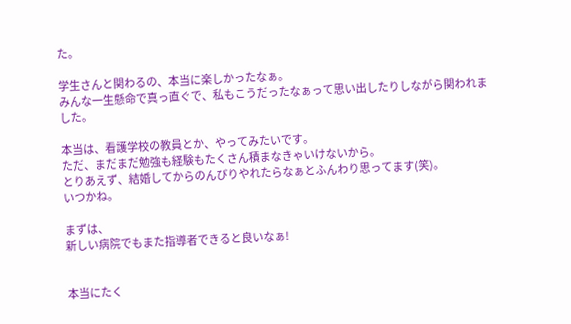た。

学生さんと関わるの、本当に楽しかったなぁ。
みんな一生懸命で真っ直ぐで、私もこうだったなぁって思い出したりしながら関われました。

本当は、看護学校の教員とか、やってみたいです。
ただ、まだまだ勉強も経験もたくさん積まなきゃいけないから。
とりあえず、結婚してからのんびりやれたらなぁとふんわり思ってます(笑)。
いつかね。

まずは、
新しい病院でもまた指導者できると良いなぁ!


本当にたく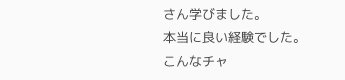さん学びました。
本当に良い経験でした。
こんなチャ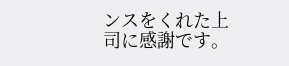ンスをくれた上司に感謝です。